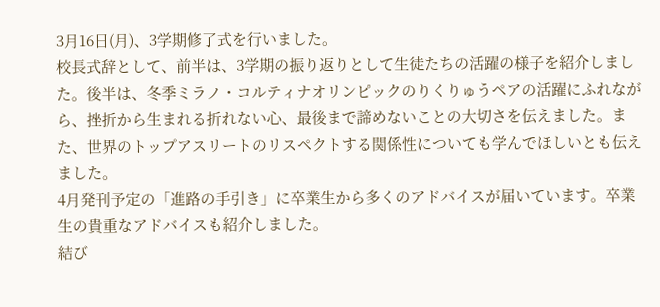3月16日(月)、3学期修了式を行いました。
校長式辞として、前半は、3学期の振り返りとして生徒たちの活躍の様子を紹介しました。後半は、冬季ミラノ・コルティナオリンピックのりくりゅうペアの活躍にふれながら、挫折から生まれる折れない心、最後まで諦めないことの大切さを伝えました。また、世界のトップアスリートのリスペクトする関係性についても学んでほしいとも伝えました。
4月発刊予定の「進路の手引き」に卒業生から多くのアドバイスが届いています。卒業生の貴重なアドバイスも紹介しました。
結び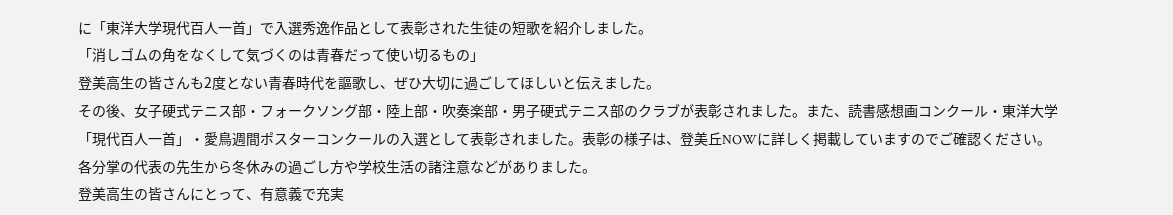に「東洋大学現代百人一首」で入選秀逸作品として表彰された生徒の短歌を紹介しました。
「消しゴムの角をなくして気づくのは青春だって使い切るもの」
登美高生の皆さんも2度とない青春時代を謳歌し、ぜひ大切に過ごしてほしいと伝えました。
その後、女子硬式テニス部・フォークソング部・陸上部・吹奏楽部・男子硬式テニス部のクラブが表彰されました。また、読書感想画コンクール・東洋大学「現代百人一首」・愛鳥週間ポスターコンクールの入選として表彰されました。表彰の様子は、登美丘NOWに詳しく掲載していますのでご確認ください。
各分掌の代表の先生から冬休みの過ごし方や学校生活の諸注意などがありました。
登美高生の皆さんにとって、有意義で充実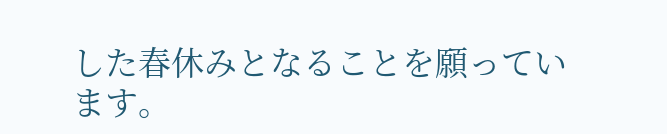した春休みとなることを願っています。